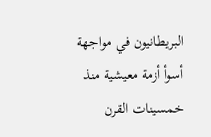البريطانيون في مواجهة أسوأ أزمة معيشية منذ خمسينات القرن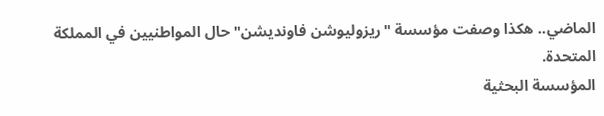الماضي.. هكذا وصفت مؤسسة "ريزوليوشن فاونديشن" حال المواطنيين في المملكة المتحدة.
المؤسسة البحثية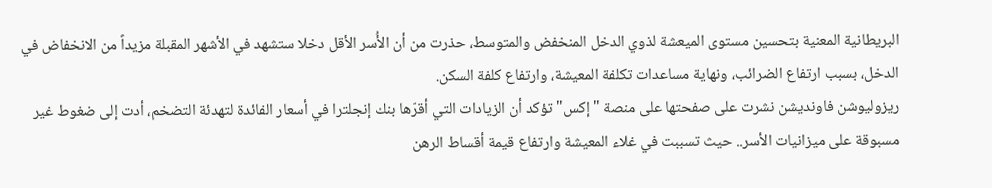البريطانية المعنية بتحسين مستوى الميعشة لذوي الدخل المنخفض والمتوسط، حذرت من أن الأُسر الأقل دخلا ستشهد في الأشهر المقبلة مزيداً من الانخفاض في الدخل، بسبب ارتفاع الضرائب، ونهاية مساعدات تكلفة المعيشة، وارتفاع كلفة السكن.
ريزوليوشن فاونديشن نشرت على صفحتها على منصة "إكس" تؤكد أن الزيادات التي أقرّها بنك إنجلترا في أسعار الفائدة لتهدئة التضخم، أدت إلى ضغوط غير مسبوقة على ميزانيات الأسر.. حيث تسببت في غلاء المعيشة وارتفاع قيمة أقساط الرهن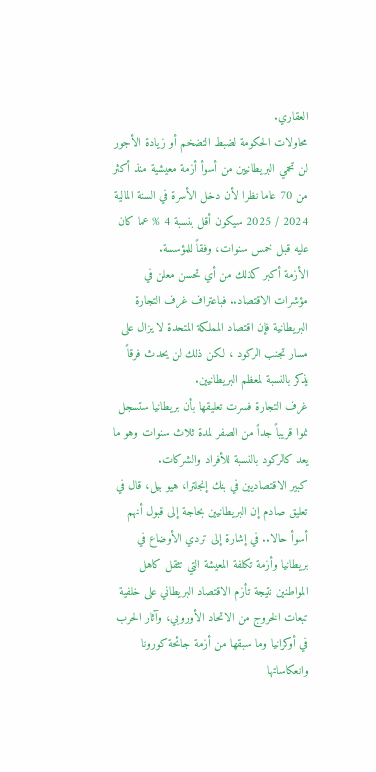العقاري.
محاولات الحكومة لضبط التضخم أو زيادة الأجور لن تحمي البريطانيين من أسوأ أزمة معيشية منذ أكثر من 70 عاما نظرا لأن دخل الأسرة في السنة المالية 2024 / 2025 سيكون أقل بنسبة 4 % عما كان عليه قبل خمس سنوات، وفقاً للمؤسسة.
الأزمة أكبر كذلك من أي تحسن معلن في مؤشرات الاقتصاد.. فباعتراف غرف التجارة البريطانية فإن اقتصاد المملكة المتحدة لا يزال على مسار تجنب الركود ، لكن ذلك لن يحدث فرقاً يذكر بالنسبة لمعظم البريطانيين.
غرف التجارة فسرت تعليقها بأن بريطانيا ستسجل نموا قريباً جداً من الصفر لمدة ثلاث سنوات وهو ما يعد كالركود بالنسبة للأفراد والشركات.
كبير الاقتصاديين في بنك إنجلترا، هيو بيل، قال في تعليق صادم إن البريطانيين بحاجة إلى قبول أنهم أسوأ حالا.. في إشارة إلى تردي الأوضاع في بريطانيا وأزمة تكلفة المعيشة التي تثقل كاهل المواطنين نتيجة تأزم الاقتصاد البريطاني على خلفية تبعات الخروج من الاتحاد الأوروبي، وآثار الحرب في أوكرانيا وما سبقها من أزمة جائحة كورونا وانعكاساتها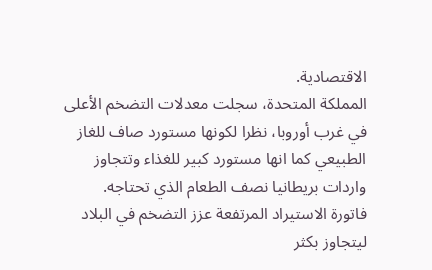الاقتصادية.
المملكة المتحدة، سجلت معدلات التضخم الأعلى في غرب أوروبا، نظرا لكونها مستورد صاف للغاز الطبيعي كما انها مستورد كبير للغذاء وتتجاوز واردات بريطانيا نصف الطعام الذي تحتاجه.
فاتورة الاستيراد المرتفعة عزز التضخم في البلاد ليتجاوز بكثر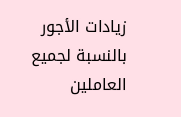زيادات الأجور بالنسبة لجميع العاملين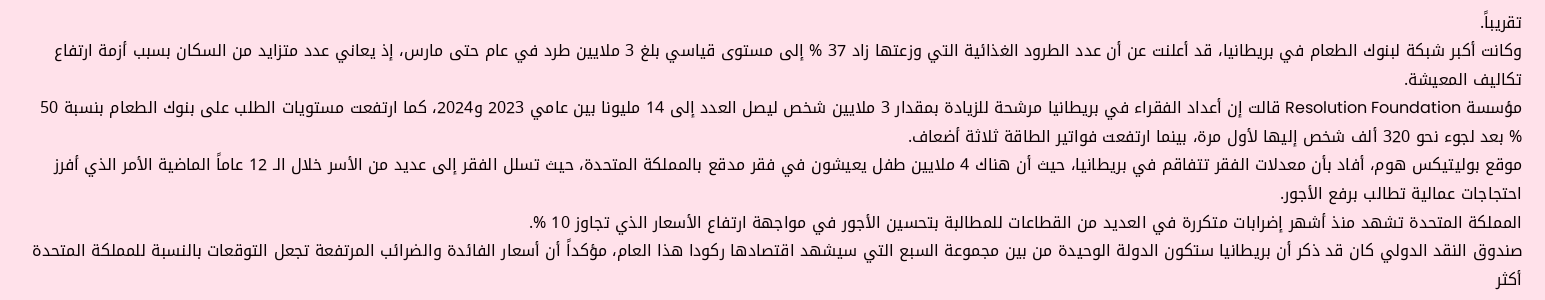تقريباً.
وكانت أكبر شبكة لبنوك الطعام في بريطانيا، قد أعلنت عن أن عدد الطرود الغذائية التي وزعتها زاد 37 % إلى مستوى قياسي بلغ 3 ملايين طرد في عام حتى مارس، إذ يعاني عدد متزايد من السكان بسبب أزمة ارتفاع تكاليف المعيشة.
مؤسسة Resolution Foundation قالت إن أعداد الفقراء في بريطانيا مرشحة للزيادة بمقدار 3 ملايين شخص ليصل العدد إلى 14 مليونا بين عامي 2023 و2024، كما ارتفعت مستويات الطلب على بنوك الطعام بنسبة 50 % بعد لجوء نحو 320 ألف شخص إليها لأول مرة، بينما ارتفعت فواتير الطاقة ثلاثة أضعاف.
موقع بوليتيكس هوم، أفاد بأن معدلات الفقر تتفاقم في بريطانيا، حيث أن هناك 4 ملايين طفل يعيشون في فقر مدقع بالمملكة المتحدة، حيث تسلل الفقر إلى عديد من الأسر خلال الـ 12 عاماً الماضية الأمر الذي أفرز احتجاجات عمالية تطالب برفع الأجور.
المملكة المتحدة تشهد منذ أشهر إضرابات متكررة في العديد من القطاعات للمطالبة بتحسين الأجور في مواجهة ارتفاع الأسعار الذي تجاوز 10 %.
صندوق النقد الدولي كان قد ذكر أن بريطانيا ستكون الدولة الوحيدة من بين مجموعة السبع التي سيشهد اقتصادها ركودا هذا العام، مؤكداً أن أسعار الفائدة والضرائب المرتفعة تجعل التوقعات بالنسبة للمملكة المتحدة أكثر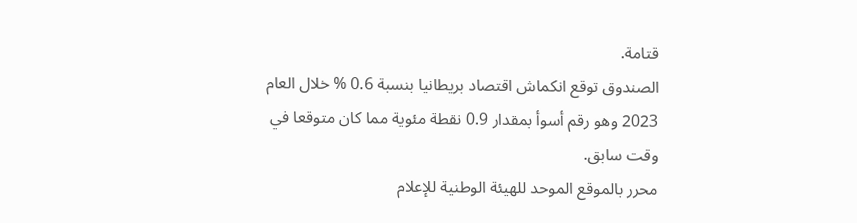قتامة.
الصندوق توقع انكماش اقتصاد بريطانيا بنسبة 0.6 % خلال العام 2023 وهو رقم أسوأ بمقدار 0.9 نقطة مئوية مما كان متوقعا في وقت سابق.
محرر بالموقع الموحد للهيئة الوطنية للإعلام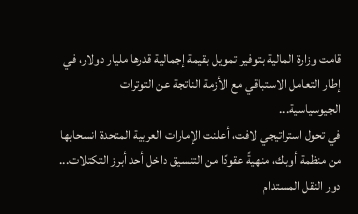قامت وزارة المالية بتوفير تمويل بقيمة إجمالية قدرها مليار دولار، في إطار التعامل الاستباقي مع الأزمة الناتجة عن التوترات الجيوسياسية...
في تحول استراتيجي لافت، أعلنت الإمارات العربية المتحدة انسحابها من منظمة أوبك، منهيةً عقودًا من التنسيق داخل أحد أبرز التكتلات...
دور النقل المستدام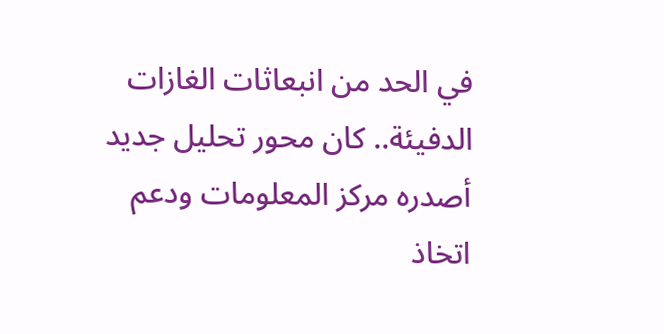في الحد من انبعاثات الغازات الدفيئة.. كان محور تحليل جديد أصدره مركز المعلومات ودعم اتخاذ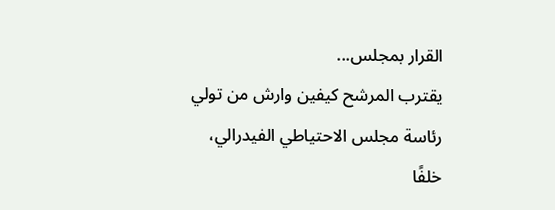القرار بمجلس...
يقترب المرشح كيفين وارش من تولي رئاسة مجلس الاحتياطي الفيدرالي، خلفًا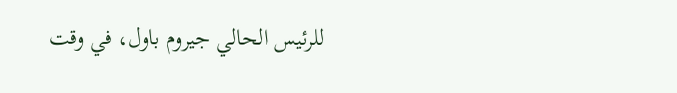للرئيس الحالي جيروم باول، في وقت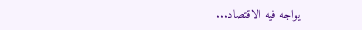يواجه فيه الاقتصاد...